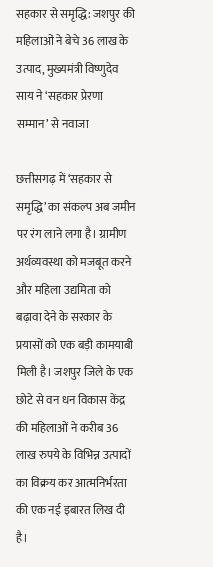सहकार से समृद्धि: जशपुर की महिलाओं ने बेचे 36 लाख के उत्पाद, मुख्यमंत्री विष्णुदेव साय ने ‘सहकार प्रेरणा सम्मान’ से नवाजा

छत्तीसगढ़ में ‘सहकार से समृद्धि’ का संकल्प अब जमीन पर रंग लाने लगा है। ग्रामीण अर्थव्यवस्था को मजबूत करने और महिला उद्यमिता को बढ़ावा देने के सरकार के प्रयासों को एक बड़ी कामयाबी मिली है। जशपुर जिले के एक छोटे से वन धन विकास केंद्र की महिलाओं ने करीब 36 लाख रुपये के विभिन्न उत्पादों का विक्रय कर आत्मनिर्भरता की एक नई इबारत लिख दी है।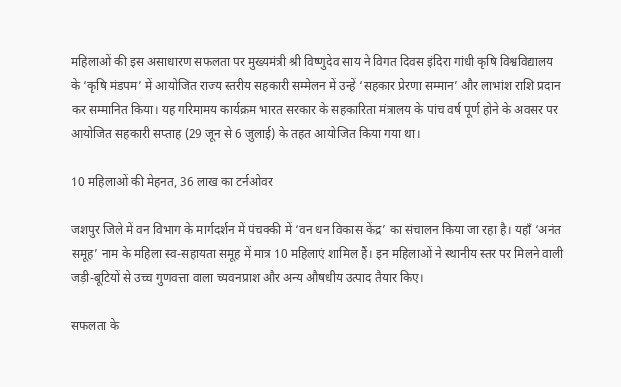महिलाओं की इस असाधारण सफलता पर मुख्यमंत्री श्री विष्णुदेव साय ने विगत दिवस इंदिरा गांधी कृषि विश्वविद्यालय के ‘कृषि मंडपम’ में आयोजित राज्य स्तरीय सहकारी सम्मेलन में उन्हें ‘सहकार प्रेरणा सम्मान’ और लाभांश राशि प्रदान कर सम्मानित किया। यह गरिमामय कार्यक्रम भारत सरकार के सहकारिता मंत्रालय के पांच वर्ष पूर्ण होने के अवसर पर आयोजित सहकारी सप्ताह (29 जून से 6 जुलाई) के तहत आयोजित किया गया था।

10 महिलाओं की मेहनत, 36 लाख का टर्नओवर

जशपुर जिले में वन विभाग के मार्गदर्शन में पंचक्की में ‘वन धन विकास केंद्र’ का संचालन किया जा रहा है। यहाँ ‘अनंत समूह’ नाम के महिला स्व-सहायता समूह में मात्र 10 महिलाएं शामिल हैं। इन महिलाओं ने स्थानीय स्तर पर मिलने वाली जड़ी-बूटियों से उच्च गुणवत्ता वाला च्यवनप्राश और अन्य औषधीय उत्पाद तैयार किए।

सफलता के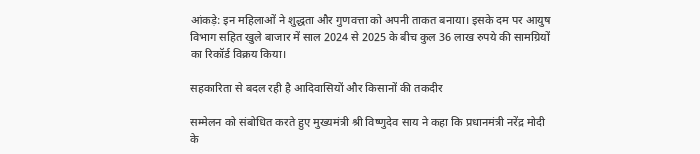आंकड़े: इन महिलाओं ने शुद्धता और गुणवत्ता को अपनी ताकत बनाया। इसके दम पर आयुष विभाग सहित खुले बाजार में साल 2024 से 2025 के बीच कुल 36 लाख रुपये की सामग्रियों का रिकॉर्ड विक्रय किया।

सहकारिता से बदल रही है आदिवासियों और किसानों की तकदीर

सम्मेलन को संबोधित करते हुए मुख्यमंत्री श्री विष्णुदेव साय ने कहा कि प्रधानमंत्री नरेंद्र मोदी के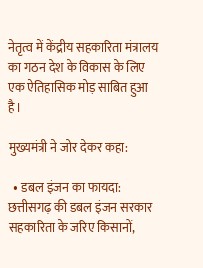नेतृत्व में केंद्रीय सहकारिता मंत्रालय का गठन देश के विकास के लिए एक ऐतिहासिक मोड़ साबित हुआ है।

मुख्यमंत्री ने जोर देकर कहा:

  • डबल इंजन का फायदा: छत्तीसगढ़ की डबल इंजन सरकार सहकारिता के जरिए किसानों,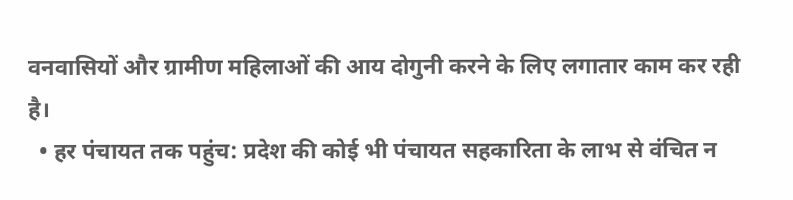वनवासियों और ग्रामीण महिलाओं की आय दोगुनी करने के लिए लगातार काम कर रही है।
  • हर पंचायत तक पहुंच: प्रदेश की कोई भी पंचायत सहकारिता के लाभ से वंचित न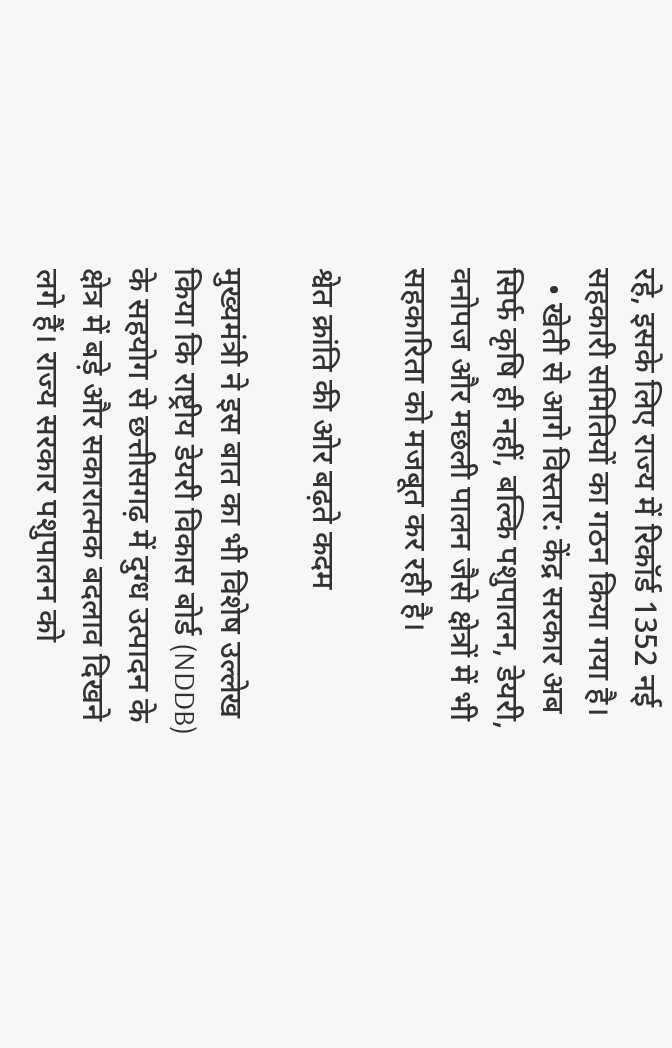रहे, इसके लिए राज्य में रिकॉर्ड 1352 नई सहकारी समितियों का गठन किया गया है।
  • खेती से आगे विस्तार: केंद्र सरकार अब सिर्फ कृषि ही नहीं, बल्कि पशुपालन, डेयरी, वनोपज और मछली पालन जैसे क्षेत्रों में भी सहकारिता को मजबूत कर रही है।

श्वेत क्रांति की ओर बढ़ते कदम

मुख्यमंत्री ने इस बात का भी विशेष उल्लेख किया कि राष्ट्रीय डेयरी विकास बोर्ड (NDDB) के सहयोग से छत्तीसगढ़ में दुग्ध उत्पादन के क्षेत्र में बड़े और सकारात्मक बदलाव दिखने लगे हैं। राज्य सरकार पशुपालन को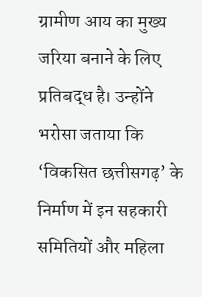ग्रामीण आय का मुख्य जरिया बनाने के लिए प्रतिबद्ध है। उन्होंने भरोसा जताया कि ‘विकसित छत्तीसगढ़’ के निर्माण में इन सहकारी समितियों और महिला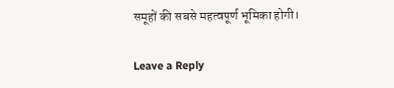समूहों की सबसे महत्वपूर्ण भूमिका होगी।

Leave a Reply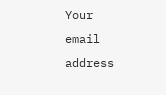Your email address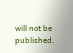will not be published.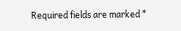Required fields are marked *